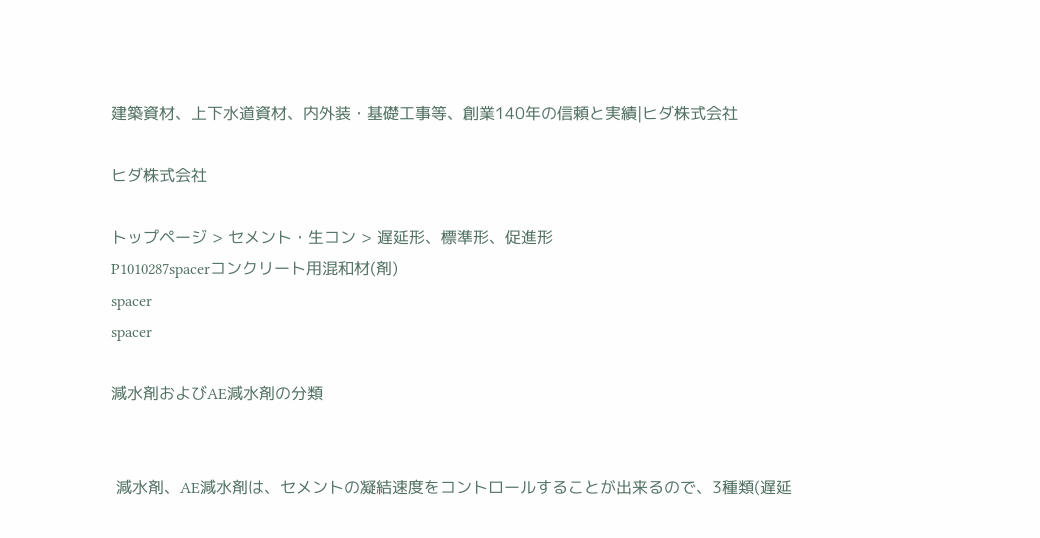建築資材、上下水道資材、内外装・基礎工事等、創業140年の信頼と実績|ヒダ株式会社

ヒダ株式会社

トップページ > セメント・生コン > 遅延形、標準形、促進形
P1010287spacerコンクリート用混和材(剤)
spacer
spacer

減水剤およびAE減水剤の分類


 減水剤、AE減水剤は、セメントの凝結速度をコントロールすることが出来るので、3種類(遅延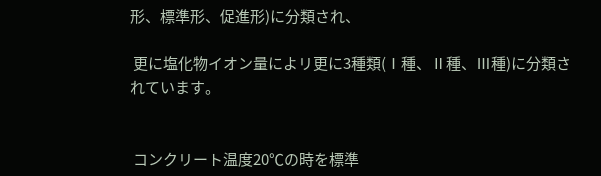形、標準形、促進形)に分類され、

 更に塩化物イオン量によリ更に3種類(Ⅰ種、Ⅱ種、Ⅲ種)に分類されています。


 コンクリート温度20℃の時を標準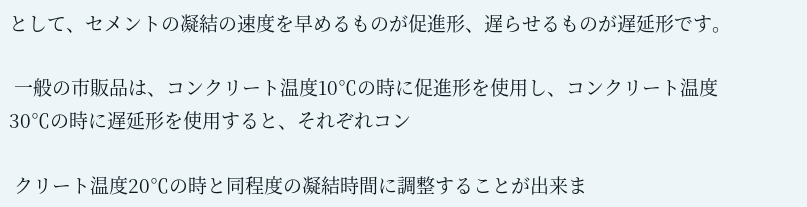として、セメントの凝結の速度を早めるものが促進形、遅らせるものが遅延形です。

 一般の市販品は、コンクリート温度10℃の時に促進形を使用し、コンクリート温度30℃の時に遅延形を使用すると、それぞれコン

 クリート温度20℃の時と同程度の凝結時間に調整することが出来ま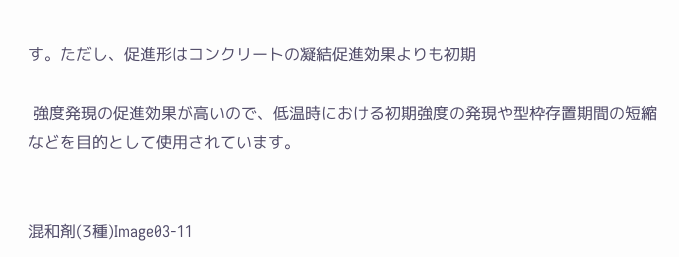す。ただし、促進形はコンクリートの凝結促進効果よりも初期

 強度発現の促進効果が高いので、低温時における初期強度の発現や型枠存置期間の短縮などを目的として使用されています。


混和剤(3種)Image03-11